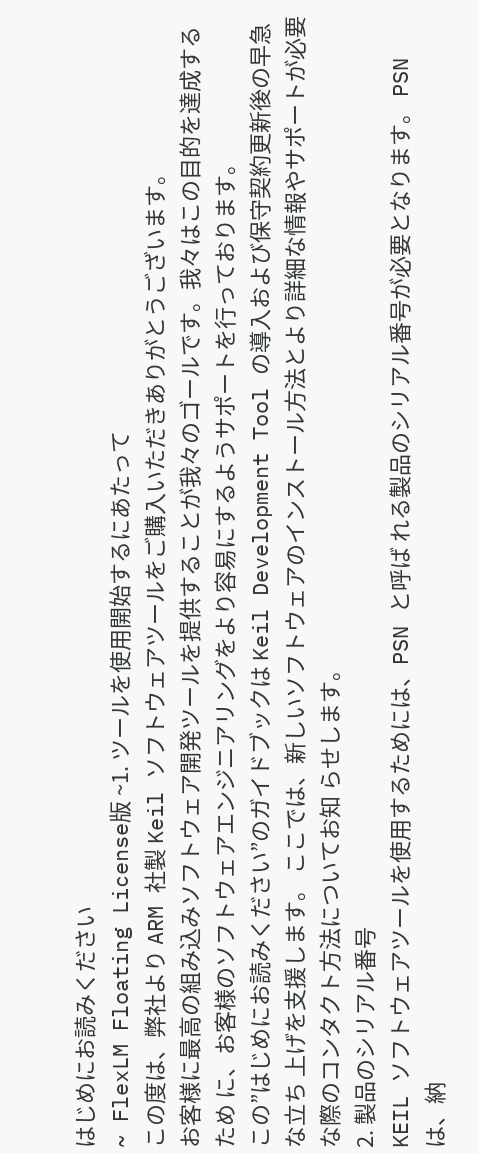はじめにお読みください
~ FlexLM Floating License版 ~1. ツールを使用開始するにあたって
この度は、弊社より ARM 社製 Keil ソフトウェアツールをご購入いただきありがとうございます。
お客様に最高の組み込みソフトウェア開発ツールを提供することが我々のゴールです。我々はこの目的を達成するため に、お客様のソフトウェアエンジニアリングをより容易にするようサポートを行っております。
この”はじめにお読みください”のガイドブックは Keil Development Tool の導入および保守契約更新後の早急な立ち 上げを支援します。 ここでは、新しいソフトウェアのインストール方法とより詳細な情報やサポートが必要な際のコンタクト方法についてお知 らせします。
2. 製品のシリアル番号
KEIL ソフトウェアツールを使用するためには、PSN と呼ば れる製品のシリアル番号が必要となります。 PSN は、納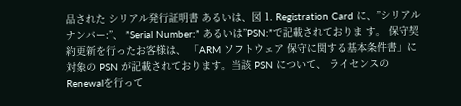品された シリアル発行証明書 あるいは、図 1. Registration Card に、”シリアルナンバー:”、 ”Serial Number:” あるいは”PSN:”で記載されておりま す。 保守契約更新を行ったお客様は、 「ARM ソフトウェア 保守に関する基本条件書」に 対象の PSN が記載されております。当該 PSN について、 ライセンスの Renewalを行って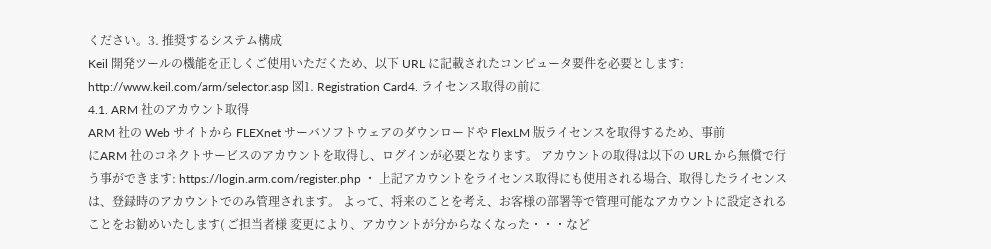ください。3. 推奨するシステム構成
Keil 開発ツールの機能を正しくご使用いただくため、以下 URL に記載されたコンピュータ要件を必要とします: http://www.keil.com/arm/selector.asp 図1. Registration Card4. ライセンス取得の前に
4.1. ARM 社のアカウント取得
ARM 社の Web サイトから FLEXnet サーバソフトウェアのダウンロードや FlexLM 版ライセンスを取得するため、事前
にARM 社のコネクトサービスのアカウントを取得し、ログインが必要となります。 アカウントの取得は以下の URL から無償で行う事ができます: https://login.arm.com/register.php ・ 上記アカウントをライセンス取得にも使用される場合、取得したライセンスは、登録時のアカウントでのみ管理されます。 よって、将来のことを考え、お客様の部署等で管理可能なアカウントに設定されることをお勧めいたします( ご担当者様 変更により、アカウントが分からなくなった・・・など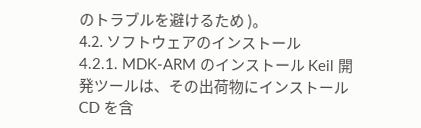のトラブルを避けるため )。
4.2. ソフトウェアのインストール
4.2.1. MDK-ARM のインストール Keil 開発ツールは、その出荷物にインストール CD を含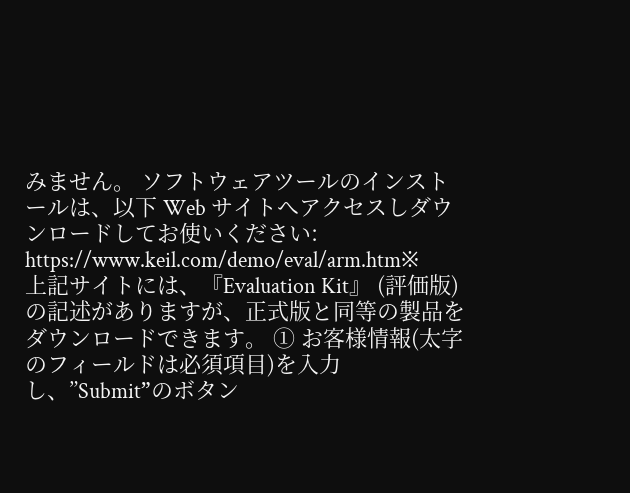みません。 ソフトウェアツールのインストールは、以下 Web サイトへアクセスしダウンロードしてお使いください: https://www.keil.com/demo/eval/arm.htm※
上記サイトには、『Evaluation Kit』 (評価版)の記述がありますが、正式版と同等の製品を ダウンロードできます。 ① お客様情報(太字のフィールドは必須項目)を入力し、”Submit”のボタン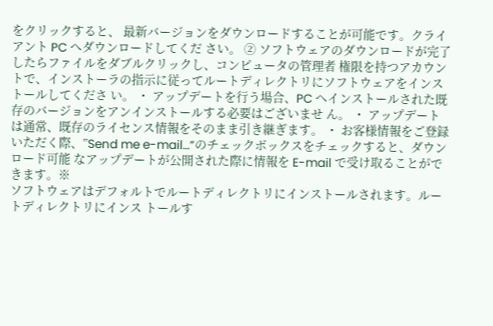をクリックすると、 最新バージョンをダウンロードすることが可能です。クライアント PC へダウンロードしてくだ さい。 ② ソフトウェアのダウンロードが完了したらファイルをダブルクリックし、コンピュータの管理者 権限を持つアカウントで、インストーラの指示に従ってルートディレクトリにソフトウェアをインストールしてくださ い。 ・ アップデートを行う場合、PC へインストールされた既存のバージョンをアンインストールする必要はございませ ん。 ・ アップデートは通常、既存のライセンス情報をそのまま引き継ぎます。 ・ お客様情報をご登録いただく際、”Send me e-mail…”のチェックボックスをチェックすると、ダウンロード可能 なアップデートが公開された際に情報を E-mail で受け取ることができます。※
ソフトウェアはデフォルトでルートディレクトリにインストールされます。ルートディレクトリにインス トールす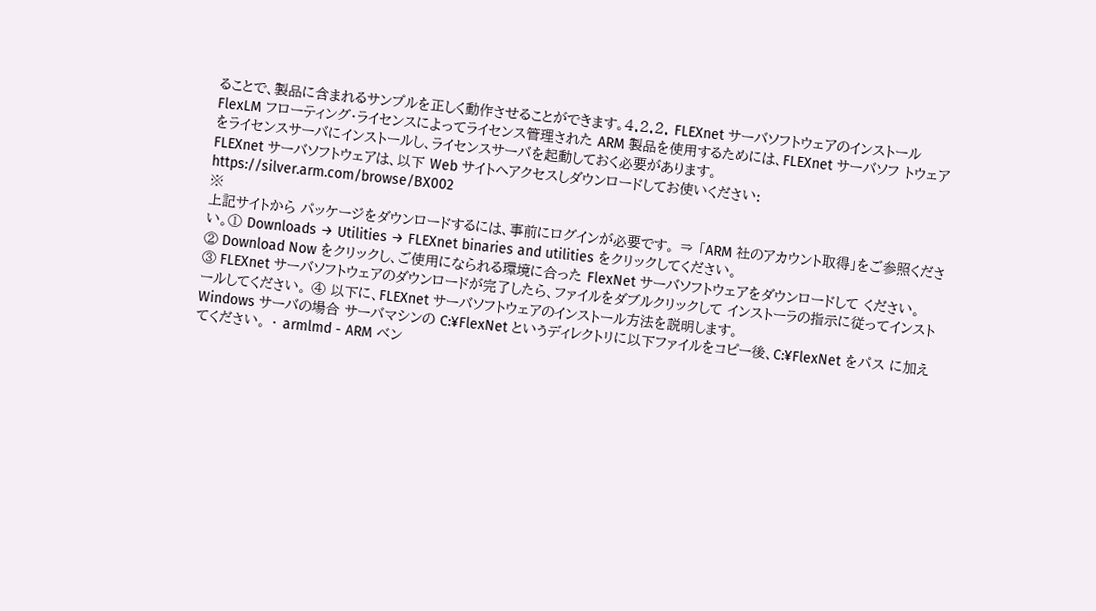ることで、製品に含まれるサンプルを正しく動作させることができます。4.2.2. FLEXnet サーバソフトウェアのインストール
FlexLM フローティング・ライセンスによってライセンス管理された ARM 製品を使用するためには、FLEXnet サーバソフ トウェアをライセンスサーバにインストールし、ライセンスサーバを起動しておく必要があります。
FLEXnet サーバソフトウェアは、以下 Web サイトへアクセスしダウンロードしてお使いください:
https://silver.arm.com/browse/BX002
※
上記サイトから パッケージをダウンロードするには、事前にログインが必要です。 ⇒ 「ARM 社のアカウント取得」をご参照ください。① Downloads → Utilities → FLEXnet binaries and utilities をクリックしてください。
② Download Now をクリックし、ご使用になられる環境に合った FlexNet サーバソフトウェアをダウンロードして ください。
③ FLEXnet サーバソフトウェアのダウンロードが完了したら、ファイルをダブルクリックして インストーラの指示に従ってインストールしてください。 ④ 以下に、FLEXnet サーバソフトウェアのインストール方法を説明します。
Windows サーバの場合 サーバマシンの C:¥FlexNet というディレクトリに以下ファイルをコピー後、C:¥FlexNet をパス に加えてください。 ・ armlmd - ARM ベン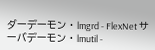ダーデーモン ・ lmgrd - FlexNet サーバデーモン ・ lmutil -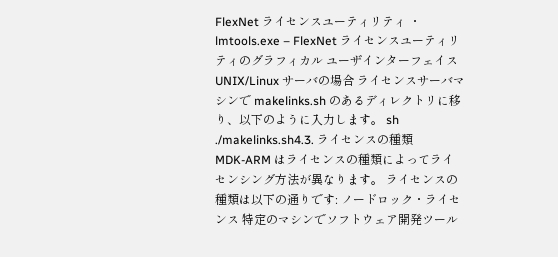FlexNet ライセンスユーティリティ ・ lmtools.exe – FlexNet ライセンスユーティリティのグラフィカル ユーザインターフェイス
UNIX/Linux サーバの場合 ライセンスサーバマシンで makelinks.sh のあるディレクトリに移り、以下のように入力します。 sh ./makelinks.sh4.3. ライセンスの種類
MDK-ARM はライセンスの種類によってライセンシング方法が異なります。 ライセンスの種類は以下の通りです: ノードロック・ライセンス 特定のマシンでソフトウェア開発ツール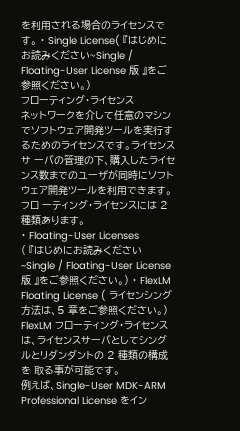を利用される場合のライセンスです。 ・ Single License( 『はじめにお読みください~Single / Floating-User License 版 』をご参照ください。)
フローティング・ライセンス
ネットワークを介して任意のマシンでソフトウェア開発ツールを実行するためのライセンスです。ライセンスサ ーバの管理の下、購入したライセンス数までのユーザが同時にソフトウェア開発ツールを利用できます。フロ ーティング・ライセンスには 2 種類あります。
・ Floating-User Licenses
( 『はじめにお読みください~Single / Floating-User License 版 』をご参照ください。) ・ FlexLM Floating License ( ライセンシング方法は、5 章をご参照ください。)
FlexLM フローティング・ライセンスは、ライセンスサーバとしてシングルとリダンダントの 2 種類の構成を 取る事が可能です。
例えば、Single-User MDK-ARM Professional License をイン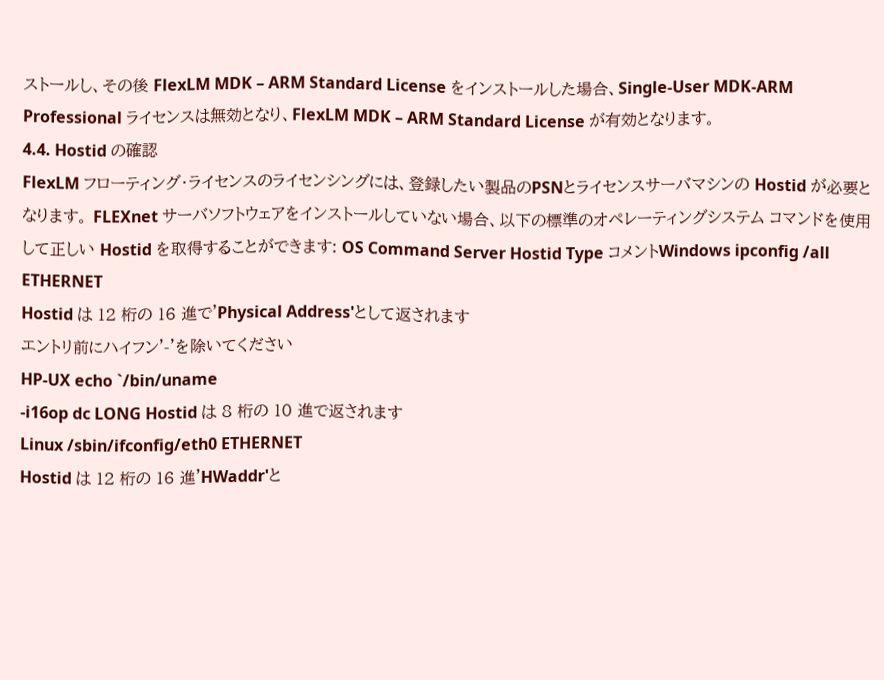ストールし、その後 FlexLM MDK – ARM Standard License をインストールした場合、Single-User MDK-ARM Professional ライセンスは無効となり、FlexLM MDK – ARM Standard License が有効となります。
4.4. Hostid の確認
FlexLM フローティング・ライセンスのライセンシングには、登録したい製品のPSNとライセンスサーバマシンの Hostid が必要となります。 FLEXnet サーバソフトウェアをインストールしていない場合、以下の標準のオペレーティングシステム コマンドを使用して正しい Hostid を取得することができます: OS Command Server Hostid Type コメントWindows ipconfig /all ETHERNET
Hostid は 12 桁の 16 進で'Physical Address'として返されます
エントリ前にハイフン'-'を除いてください
HP-UX echo `/bin/uname
-i16op dc LONG Hostid は 8 桁の 10 進で返されます
Linux /sbin/ifconfig/eth0 ETHERNET
Hostid は 12 桁の 16 進'HWaddr'と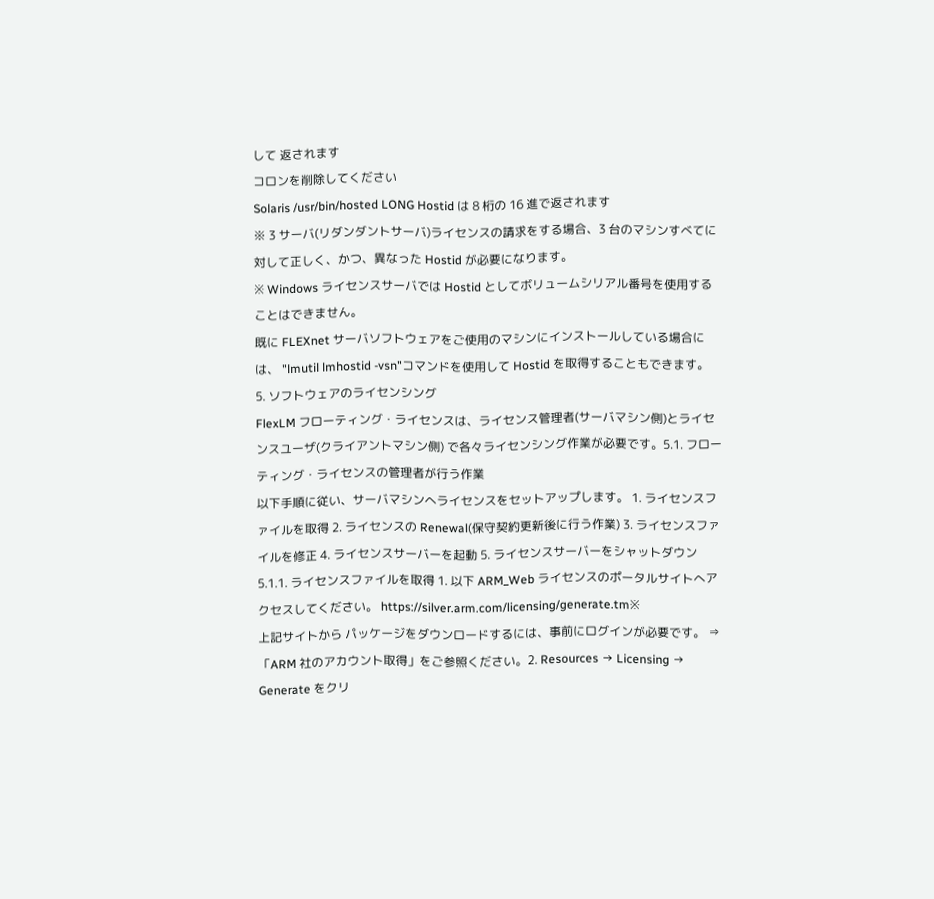して 返されます
コロンを削除してください
Solaris /usr/bin/hosted LONG Hostid は 8 桁の 16 進で返されます
※ 3 サーバ(リダンダントサーバ)ライセンスの請求をする場合、3 台のマシンすべてに 対して正しく、かつ、異なった Hostid が必要になります。
※ Windows ライセンスサーバでは Hostid としてボリュームシリアル番号を使用する ことはできません。
既に FLEXnet サーバソフトウェアをご使用のマシンにインストールしている場合には、 "lmutil lmhostid -vsn"コマンドを使用して Hostid を取得することもできます。
5. ソフトウェアのライセンシング
FlexLM フローティング・ライセンスは、ライセンス管理者(サーバマシン側)とライセンスユーザ(クライアントマシン側) で各々ライセンシング作業が必要です。5.1. フローティング・ライセンスの管理者が行う作業
以下手順に従い、サーバマシンへライセンスをセットアップします。 1. ライセンスファイルを取得 2. ライセンスの Renewal(保守契約更新後に行う作業) 3. ライセンスファイルを修正 4. ライセンスサーバーを起動 5. ライセンスサーバーをシャットダウン 5.1.1. ライセンスファイルを取得 1. 以下 ARM_Web ライセンスのポータルサイトへアクセスしてください。 https://silver.arm.com/licensing/generate.tm※
上記サイトから パッケージをダウンロードするには、事前にログインが必要です。 ⇒ 「ARM 社のアカウント取得」をご参照ください。2. Resources → Licensing → Generate をクリ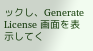ックし、Generate License 画面を表示してく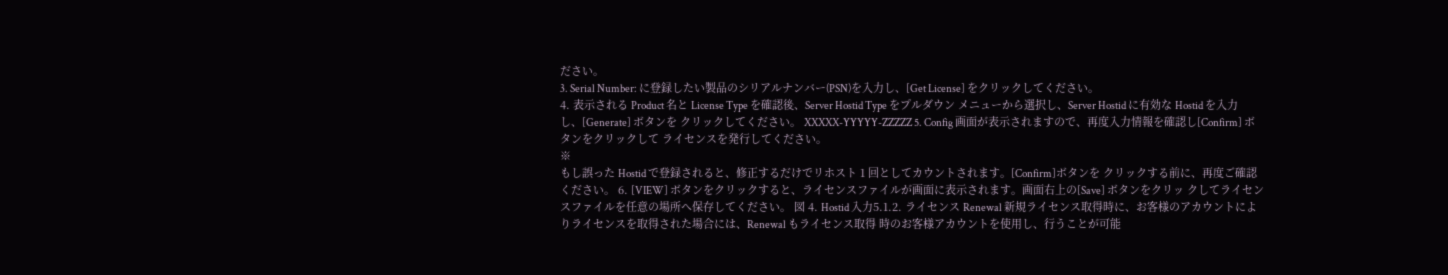ださい。
3. Serial Number: に登録したい製品のシリアルナンバー(PSN)を入力し、[Get License] をクリックしてください。
4. 表示される Product 名と License Type を確認後、Server Hostid Type をプルダウン メニューから選択し、Server Hostid に有効な Hostid を入力し、[Generate] ボタンを クリックしてください。 XXXXX-YYYYY-ZZZZZ 5. Config 画面が表示されますので、再度入力情報を確認し[Confirm] ボタンをクリックして ライセンスを発行してください。
※
もし誤った Hostid で登録されると、修正するだけでリホスト 1 回としてカウントされます。[Confirm]ボタンを クリックする前に、再度ご確認ください。 6. [VIEW] ボタンをクリックすると、ライセンスファイルが画面に表示されます。画面右上の[Save] ボタンをクリッ クしてライセンスファイルを任意の場所へ保存してください。 図 4. Hostid 入力5.1.2. ライセンス Renewal 新規ライセンス取得時に、お客様のアカウントによりライセンスを取得された場合には、Renewal もライセンス取得 時のお客様アカウントを使用し、行うことが可能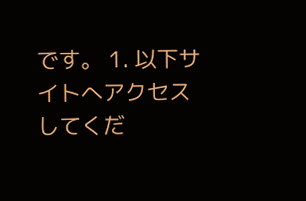です。 1. 以下サイトへアクセスしてくだ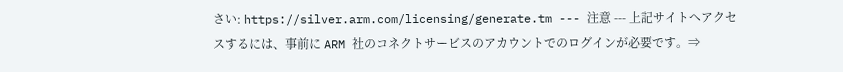さい: https://silver.arm.com/licensing/generate.tm --- 注意 --- 上記サイトへアクセスするには、事前に ARM 社のコネクトサービスのアカウントでのログインが必要です。⇒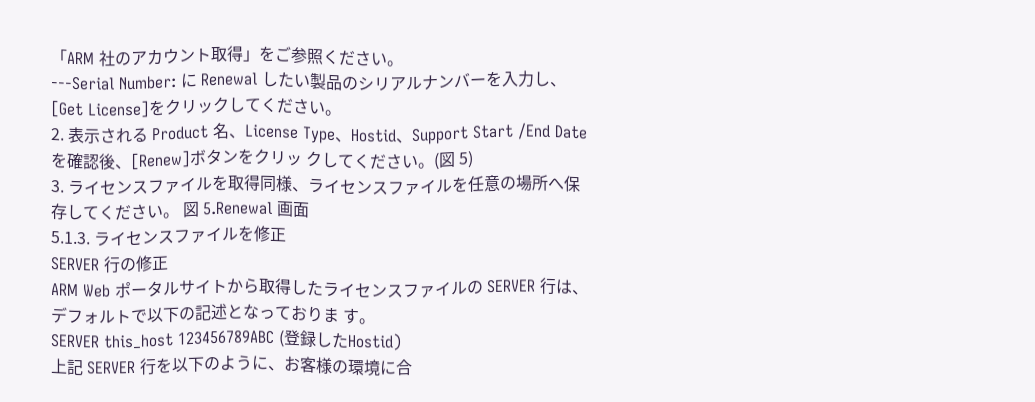「ARM 社のアカウント取得」をご参照ください。
---Serial Number: に Renewal したい製品のシリアルナンバーを入力し、[Get License]をクリックしてください。
2. 表示される Product 名、License Type、Hostid、Support Start /End Date を確認後、[Renew]ボタンをクリッ クしてください。(図 5)
3. ライセンスファイルを取得同様、ライセンスファイルを任意の場所へ保存してください。 図 5.Renewal 画面
5.1.3. ライセンスファイルを修正
SERVER 行の修正
ARM Web ポータルサイトから取得したライセンスファイルの SERVER 行は、デフォルトで以下の記述となっておりま す。
SERVER this_host 123456789ABC (登録したHostid)
上記 SERVER 行を以下のように、お客様の環境に合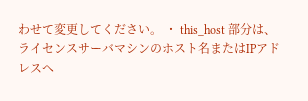わせて変更してください。 ・ this_host 部分は、ライセンスサーバマシンのホスト名またはIPアドレスへ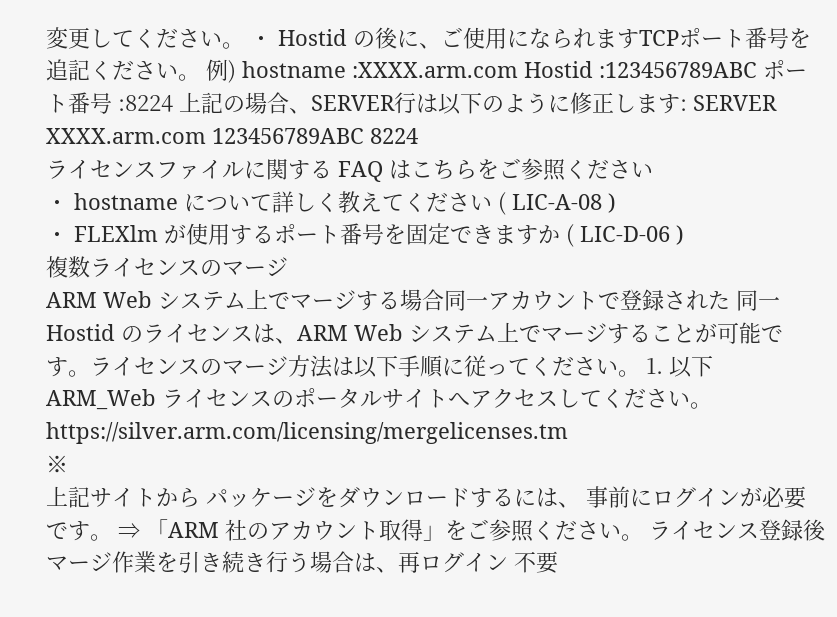変更してください。 ・ Hostid の後に、ご使用になられますTCPポート番号を追記ください。 例) hostname :XXXX.arm.com Hostid :123456789ABC ポート番号 :8224 上記の場合、SERVER行は以下のように修正します: SERVER XXXX.arm.com 123456789ABC 8224
ライセンスファイルに関する FAQ はこちらをご参照ください
・ hostname について詳しく教えてください ( LIC-A-08 )
・ FLEXlm が使用するポート番号を固定できますか ( LIC-D-06 )
複数ライセンスのマージ
ARM Web システム上でマージする場合同一アカウントで登録された 同一 Hostid のライセンスは、ARM Web システム上でマージすることが可能で す。ライセンスのマージ方法は以下手順に従ってください。 1. 以下 ARM_Web ライセンスのポータルサイトへアクセスしてください。 https://silver.arm.com/licensing/mergelicenses.tm
※
上記サイトから パッケージをダウンロードするには、 事前にログインが必要です。 ⇒ 「ARM 社のアカウント取得」をご参照ください。 ライセンス登録後マージ作業を引き続き行う場合は、再ログイン 不要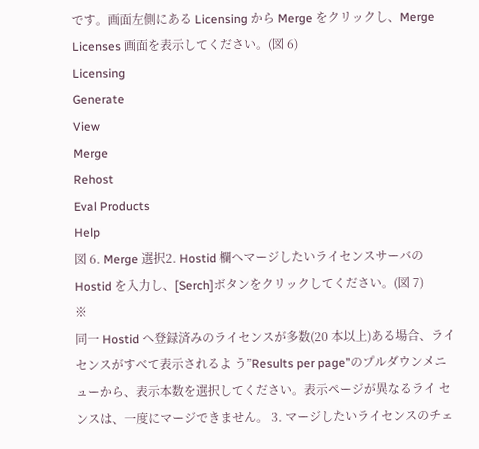です。画面左側にある Licensing から Merge をクリックし、Merge Licenses 画面を表示してください。(図 6)
Licensing
Generate
View
Merge
Rehost
Eval Products
Help
図 6. Merge 選択2. Hostid 欄へマージしたいライセンスサーバの Hostid を入力し、[Serch]ボタンをクリックしてください。(図 7)
※
同一 Hostid へ登録済みのライセンスが多数(20 本以上)ある場合、ライセンスがすべて表示されるよ う”Results per page”のプルダウンメニューから、表示本数を選択してください。表示ページが異なるライ センスは、一度にマージできません。 3. マージしたいライセンスのチェ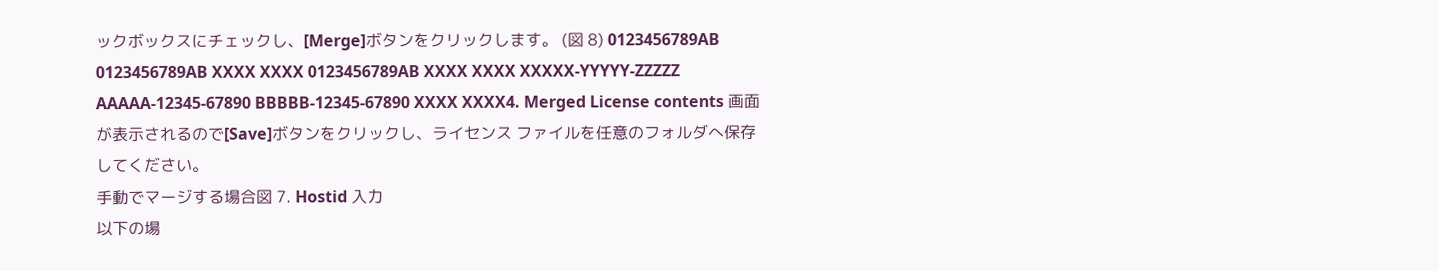ックボックスにチェックし、[Merge]ボタンをクリックします。 (図 8) 0123456789AB 0123456789AB XXXX XXXX 0123456789AB XXXX XXXX XXXXX-YYYYY-ZZZZZ AAAAA-12345-67890 BBBBB-12345-67890 XXXX XXXX4. Merged License contents 画面が表示されるので[Save]ボタンをクリックし、ライセンス ファイルを任意のフォルダへ保存してください。
手動でマージする場合図 7. Hostid 入力
以下の場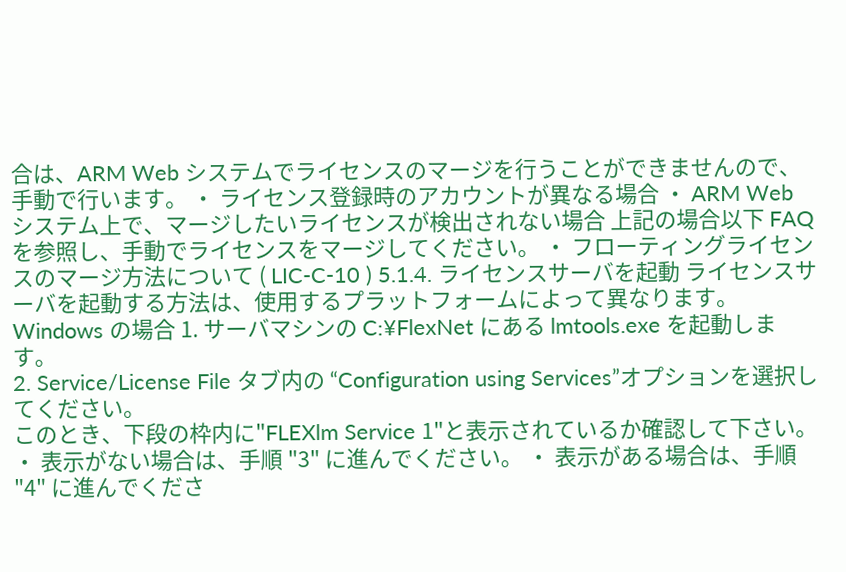合は、ARM Web システムでライセンスのマージを行うことができませんので、手動で行います。 ・ ライセンス登録時のアカウントが異なる場合 ・ ARM Web システム上で、マージしたいライセンスが検出されない場合 上記の場合以下 FAQ を参照し、手動でライセンスをマージしてください。 ・ フローティングライセンスのマージ方法について ( LIC-C-10 ) 5.1.4. ライセンスサーバを起動 ライセンスサーバを起動する方法は、使用するプラットフォームによって異なります。 Windows の場合 1. サーバマシンの C:¥FlexNet にある lmtools.exe を起動します。
2. Service/License File タブ内の “Configuration using Services”オプションを選択してください。
このとき、下段の枠内に"FLEXlm Service 1"と表示されているか確認して下さい。
・ 表示がない場合は、手順 "3" に進んでください。 ・ 表示がある場合は、手順 "4" に進んでくださ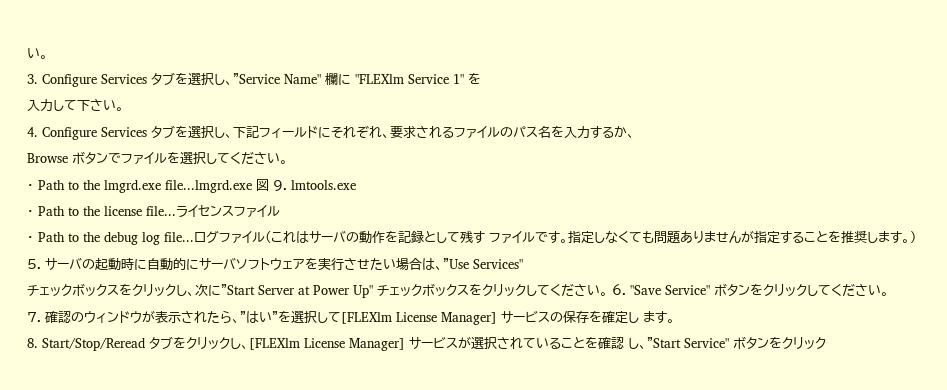い。
3. Configure Services タブを選択し、"Service Name" 欄に "FLEXlm Service 1" を
入力して下さい。
4. Configure Services タブを選択し、下記フィールドにそれぞれ、要求されるファイルのパス名を入力するか、
Browse ボタンでファイルを選択してください。
・ Path to the lmgrd.exe file...lmgrd.exe 図 9. lmtools.exe
・ Path to the license file...ライセンスファイル
・ Path to the debug log file...ログファイル(これはサーバの動作を記録として残す ファイルです。指定しなくても問題ありませんが指定することを推奨します。)
5. サーバの起動時に自動的にサーバソフトウェアを実行させたい場合は、"Use Services"
チェックボックスをクリックし、次に"Start Server at Power Up" チェックボックスをクリックしてください。 6. "Save Service" ボタンをクリックしてください。
7. 確認のウィンドウが表示されたら、"はい"を選択して[FLEXlm License Manager] サービスの保存を確定し ます。
8. Start/Stop/Reread タブをクリックし、[FLEXlm License Manager] サービスが選択されていることを確認 し、"Start Service" ボタンをクリック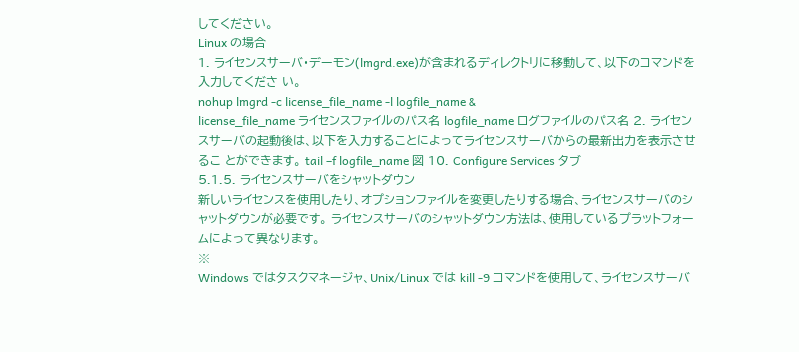してください。
Linux の場合
1. ライセンスサーバ・デーモン(lmgrd.exe)が含まれるディレクトリに移動して、以下のコマンドを入力してくださ い。
nohup lmgrd -c license_file_name -l logfile_name &
license_file_name ライセンスファイルのパス名 logfile_name ログファイルのパス名 2. ライセンスサーバの起動後は、以下を入力することによってライセンスサーバからの最新出力を表示させるこ とができます。 tail –f logfile_name 図 10. Configure Services タブ
5.1.5. ライセンスサーバをシャットダウン
新しいライセンスを使用したり、オプションファイルを変更したりする場合、ライセンスサーバのシャットダウンが必要です。 ライセンスサーバのシャットダウン方法は、使用しているプラットフォームによって異なります。
※
Windows ではタスクマネージャ、Unix/Linux では kill -9 コマンドを使用して、ライセンスサーバ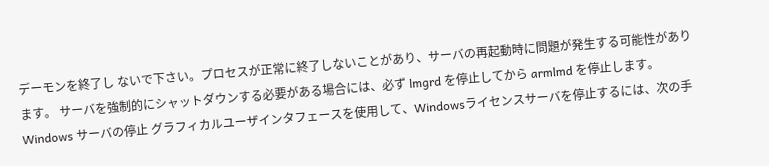デーモンを終了し ないで下さい。プロセスが正常に終了しないことがあり、サーバの再起動時に問題が発生する可能性があります。 サーバを強制的にシャットダウンする必要がある場合には、必ず lmgrd を停止してから armlmd を停止します。 Windows サーバの停止 グラフィカルユーザインタフェースを使用して、Windowsライセンスサーバを停止するには、次の手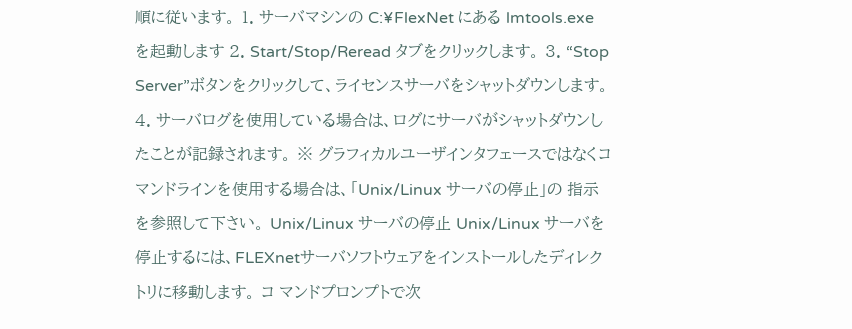順に従います。 1. サーバマシンの C:¥FlexNet にある lmtools.exe を起動します 2. Start/Stop/Reread タブをクリックします。 3. “Stop Server”ボタンをクリックして、ライセンスサーバをシャットダウンします。 4. サーバログを使用している場合は、ログにサーバがシャットダウンしたことが記録されます。 ※ グラフィカルユーザインタフェースではなくコマンドラインを使用する場合は、「Unix/Linux サーバの停止」の 指示を参照して下さい。 Unix/Linux サーバの停止 Unix/Linux サーバを停止するには、FLEXnetサーバソフトウェアをインストールしたディレクトリに移動します。 コ マンドプロンプトで次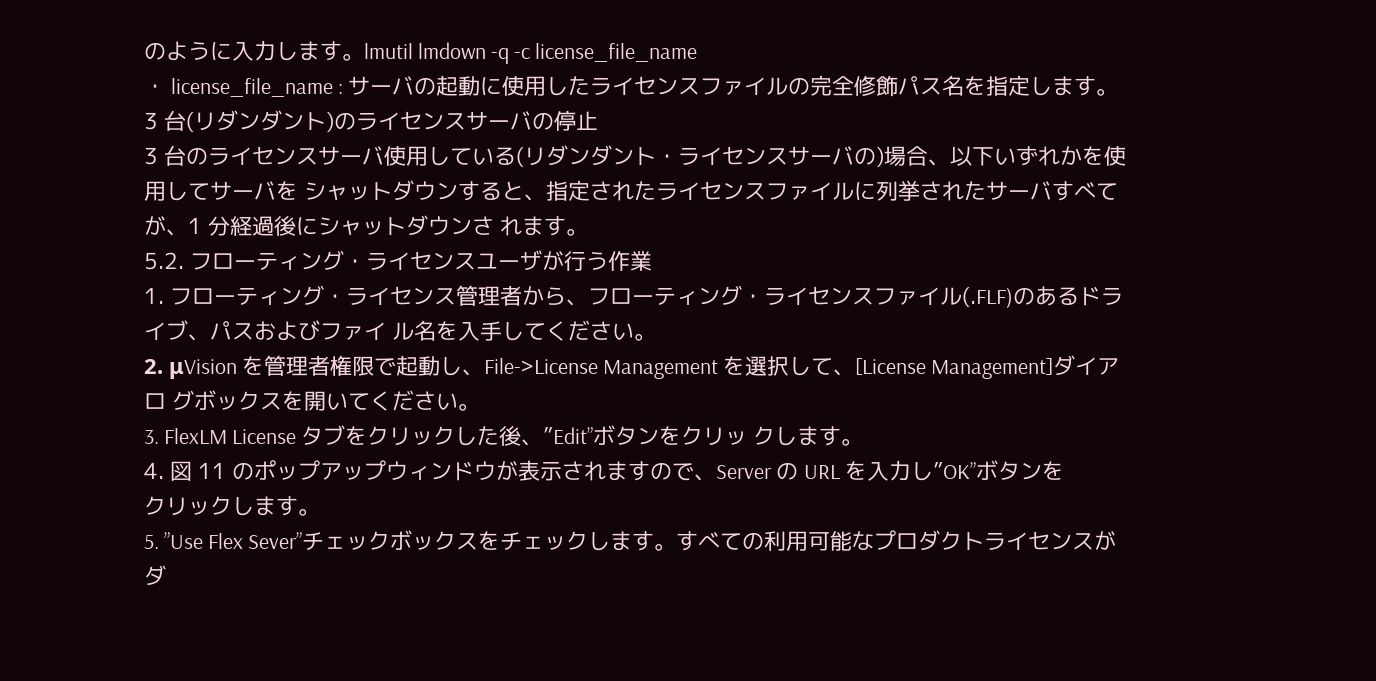のように入力します。lmutil lmdown -q -c license_file_name
・ license_file_name : サーバの起動に使用したライセンスファイルの完全修飾パス名を指定します。
3 台(リダンダント)のライセンスサーバの停止
3 台のライセンスサーバ使用している(リダンダント・ライセンスサーバの)場合、以下いずれかを使用してサーバを シャットダウンすると、指定されたライセンスファイルに列挙されたサーバすべてが、1 分経過後にシャットダウンさ れます。
5.2. フローティング・ライセンスユーザが行う作業
1. フローティング・ライセンス管理者から、フローティング・ライセンスファイル(.FLF)のあるドライブ、パスおよびファイ ル名を入手してください。
2. μVision を管理者権限で起動し、File->License Management を選択して、[License Management]ダイアロ グボックスを開いてください。
3. FlexLM License タブをクリックした後、”Edit”ボタンをクリッ クします。
4. 図 11 のポップアップウィンドウが表示されますので、Server の URL を入力し”OK”ボタンを
クリックします。
5. ”Use Flex Sever”チェックボックスをチェックします。すべての利用可能なプロダクトライセンスがダ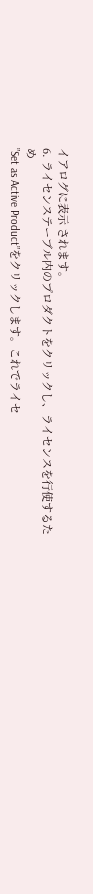イアログに表示 されます。
6. ライセンステーブル内のプロダクトをクリックし、ライセンスを行使するため
”Set as Active Product”をクリックします。これでライセ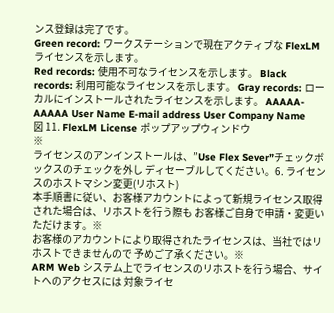ンス登録は完了です。
Green record: ワークステーションで現在アクティブな FlexLM ライセンスを示します。
Red records: 使用不可なライセンスを示します。 Black records: 利用可能なライセンスを示します。 Gray records: ローカルにインストールされたライセンスを示します。 AAAAA-AAAAA User Name E-mail address User Company Name
図 11. FlexLM License ポップアップウィンドウ
※
ライセンスのアンインストールは、”Use Flex Sever”チェックボックスのチェックを外し ディセーブルしてください。6. ライセンスのホストマシン変更(リホスト)
本手順書に従い、お客様アカウントによって新規ライセンス取得された場合は、リホストを行う際も お客様ご自身で申請・変更いただけます。※
お客様のアカウントにより取得されたライセンスは、当社ではリホストできませんので 予めご了承ください。※
ARM Web システム上でライセンスのリホストを行う場合、サイトへのアクセスには 対象ライセ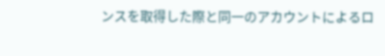ンスを取得した際と同一のアカウントによるロ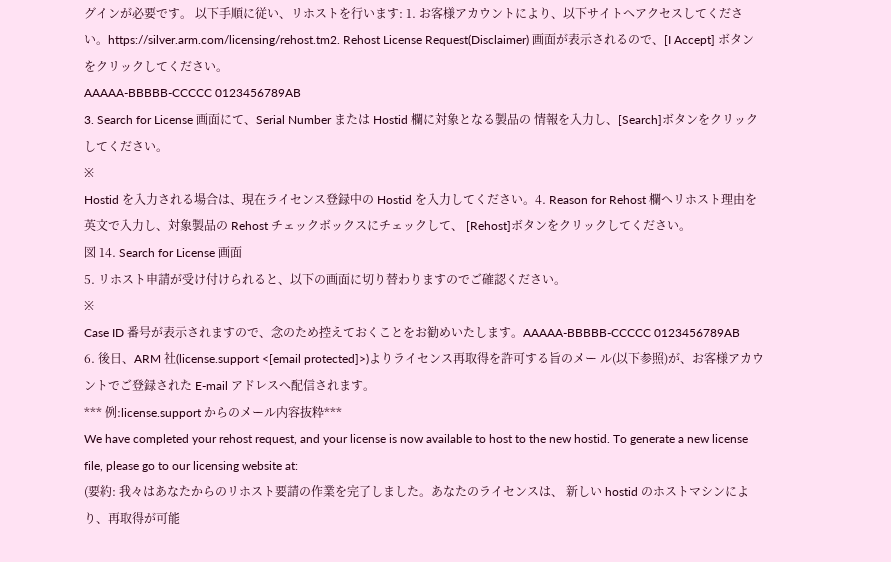グインが必要です。 以下手順に従い、リホストを行います: 1. お客様アカウントにより、以下サイトへアクセスしてください。https://silver.arm.com/licensing/rehost.tm2. Rehost License Request(Disclaimer) 画面が表示されるので、[I Accept] ボタンをクリックしてください。
AAAAA-BBBBB-CCCCC 0123456789AB
3. Search for License 画面にて、Serial Number または Hostid 欄に対象となる製品の 情報を入力し、[Search]ボタンをクリックしてください。
※
Hostid を入力される場合は、現在ライセンス登録中の Hostid を入力してください。4. Reason for Rehost 欄へリホスト理由を英文で入力し、対象製品の Rehost チェックボックスにチェックして、 [Rehost]ボタンをクリックしてください。
図 14. Search for License 画面
5. リホスト申請が受け付けられると、以下の画面に切り替わりますのでご確認ください。
※
Case ID 番号が表示されますので、念のため控えておくことをお勧めいたします。AAAAA-BBBBB-CCCCC 0123456789AB
6. 後日、ARM 社(license.support <[email protected]>)よりライセンス再取得を許可する旨のメー ル(以下参照)が、お客様アカウントでご登録された E-mail アドレスへ配信されます。
*** 例:license.support からのメール内容抜粋***
We have completed your rehost request, and your license is now available to host to the new hostid. To generate a new license file, please go to our licensing website at:
(要約: 我々はあなたからのリホスト要請の作業を完了しました。あなたのライセンスは、 新しい hostid のホストマシンにより、再取得が可能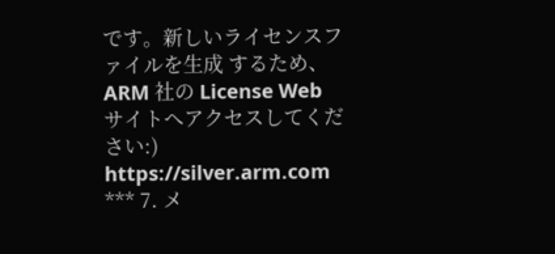です。新しいライセンスファイルを生成 するため、ARM 社の License Web サイトへアクセスしてください:)
https://silver.arm.com *** 7. メ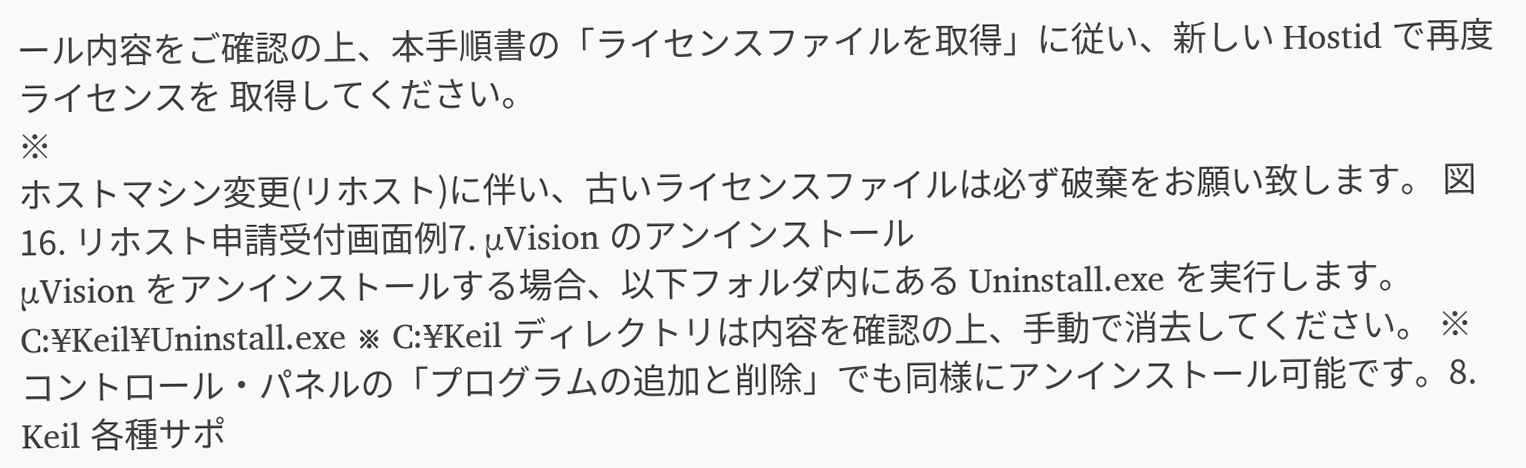ール内容をご確認の上、本手順書の「ライセンスファイルを取得」に従い、新しい Hostid で再度ライセンスを 取得してください。
※
ホストマシン変更(リホスト)に伴い、古いライセンスファイルは必ず破棄をお願い致します。 図 16. リホスト申請受付画面例7. μVision のアンインストール
μVision をアンインストールする場合、以下フォルダ内にある Uninstall.exe を実行します。 C:¥Keil¥Uninstall.exe ※ C:¥Keil ディレクトリは内容を確認の上、手動で消去してください。 ※ コントロール・パネルの「プログラムの追加と削除」でも同様にアンインストール可能です。8. Keil 各種サポ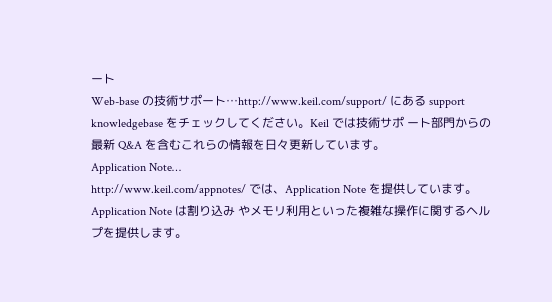ート
Web-base の技術サポート…http://www.keil.com/support/ にある support knowledgebase をチェックしてください。Keil では技術サポ ート部門からの最新 Q&A を含むこれらの情報を日々更新しています。
Application Note…
http://www.keil.com/appnotes/ では、Application Note を提供しています。Application Note は割り込み やメモリ利用といった複雑な操作に関するヘルプを提供します。